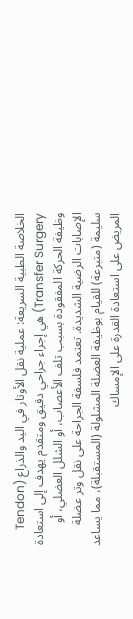الخلاصة الطبية السريعة: عملية نقل الأوتار في اليد والذراع (Tendon Transfer Surgery) هي إجراء جراحي دقيق ومتقدم يهدف إلى استعادة وظيفة الحركة المفقودة بسبب تلف الأعصاب، أو الشلل العضلي، أو الإصابات الرضية الشديدة. تعتمد فلسفة الجراحة على نقل وتر عضلة سليمة (متبرعة) للقيام بوظيفة العضلة المشلولة (المستقبلة)، مما يساعد المريض على استعادة القدرة على الإمساك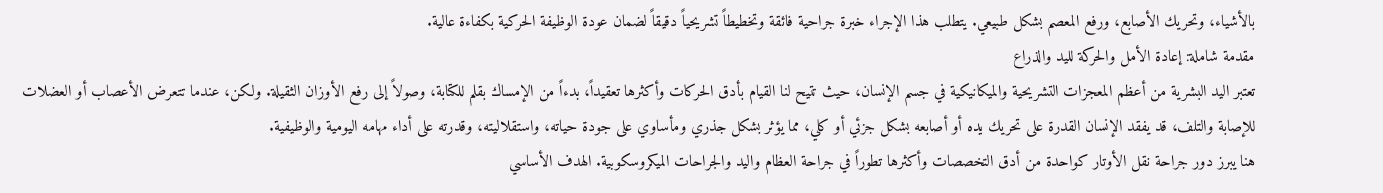بالأشياء، وتحريك الأصابع، ورفع المعصم بشكل طبيعي. يتطلب هذا الإجراء خبرة جراحية فائقة وتخطيطاً تشريحياً دقيقاً لضمان عودة الوظيفة الحركية بكفاءة عالية.
مقدمة شاملة: إعادة الأمل والحركة لليد والذراع
تعتبر اليد البشرية من أعظم المعجزات التشريحية والميكانيكية في جسم الإنسان، حيث تتيح لنا القيام بأدق الحركات وأكثرها تعقيداً، بدءاً من الإمساك بقلم للكتابة، وصولاً إلى رفع الأوزان الثقيلة. ولكن، عندما تتعرض الأعصاب أو العضلات للإصابة والتلف، قد يفقد الإنسان القدرة على تحريك يده أو أصابعه بشكل جزئي أو كلي، مما يؤثر بشكل جذري ومأساوي على جودة حياته، واستقلاليته، وقدرته على أداء مهامه اليومية والوظيفية.
هنا يبرز دور جراحة نقل الأوتار كواحدة من أدق التخصصات وأكثرها تطوراً في جراحة العظام واليد والجراحات الميكروسكوبية. الهدف الأساسي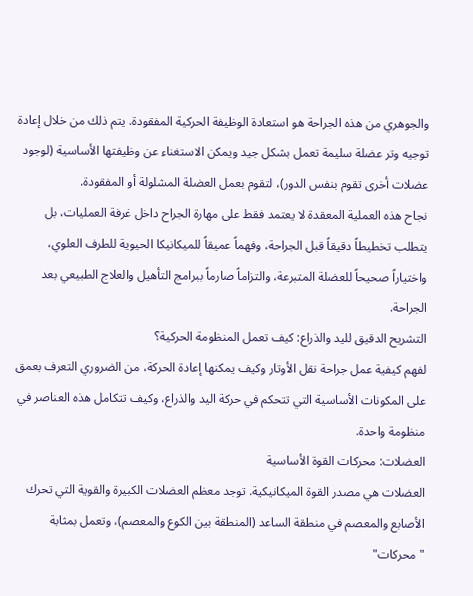والجوهري من هذه الجراحة هو استعادة الوظيفة الحركية المفقودة. يتم ذلك من خلال إعادة توجيه وتر عضلة سليمة تعمل بشكل جيد ويمكن الاستغناء عن وظيفتها الأساسية (لوجود عضلات أخرى تقوم بنفس الدور)، لتقوم بعمل العضلة المشلولة أو المفقودة.
نجاح هذه العملية المعقدة لا يعتمد فقط على مهارة الجراح داخل غرفة العمليات، بل يتطلب تخطيطاً دقيقاً قبل الجراحة، وفهماً عميقاً للميكانيكا الحيوية للطرف العلوي، واختياراً صحيحاً للعضلة المتبرعة، والتزاماً صارماً ببرامج التأهيل والعلاج الطبيعي بعد الجراحة.
التشريح الدقيق لليد والذراع: كيف تعمل المنظومة الحركية؟
لفهم كيفية عمل جراحة نقل الأوتار وكيف يمكنها إعادة الحركة، من الضروري التعرف بعمق على المكونات الأساسية التي تتحكم في حركة اليد والذراع، وكيف تتكامل هذه العناصر في منظومة واحدة.
العضلات: محركات القوة الأساسية
العضلات هي مصدر القوة الميكانيكية. توجد معظم العضلات الكبيرة والقوية التي تحرك الأصابع والمعصم في منطقة الساعد (المنطقة بين الكوع والمعصم)، وتعمل بمثابة "محركات"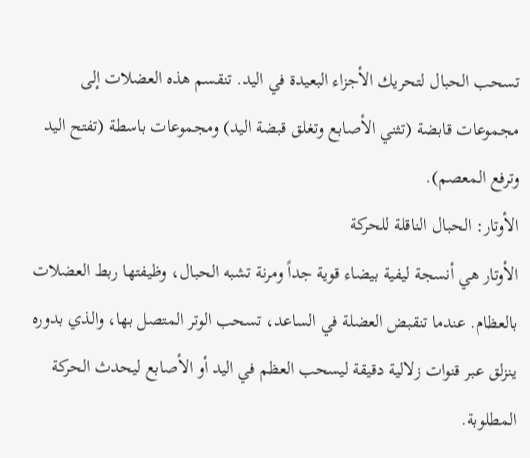تسحب الحبال لتحريك الأجزاء البعيدة في اليد. تنقسم هذه العضلات إلى مجموعات قابضة (تثني الأصابع وتغلق قبضة اليد) ومجموعات باسطة (تفتح اليد وترفع المعصم).
الأوتار: الحبال الناقلة للحركة
الأوتار هي أنسجة ليفية بيضاء قوية جداً ومرنة تشبه الحبال، وظيفتها ربط العضلات بالعظام. عندما تنقبض العضلة في الساعد، تسحب الوتر المتصل بها، والذي بدوره ينزلق عبر قنوات زلالية دقيقة ليسحب العظم في اليد أو الأصابع ليحدث الحركة المطلوبة.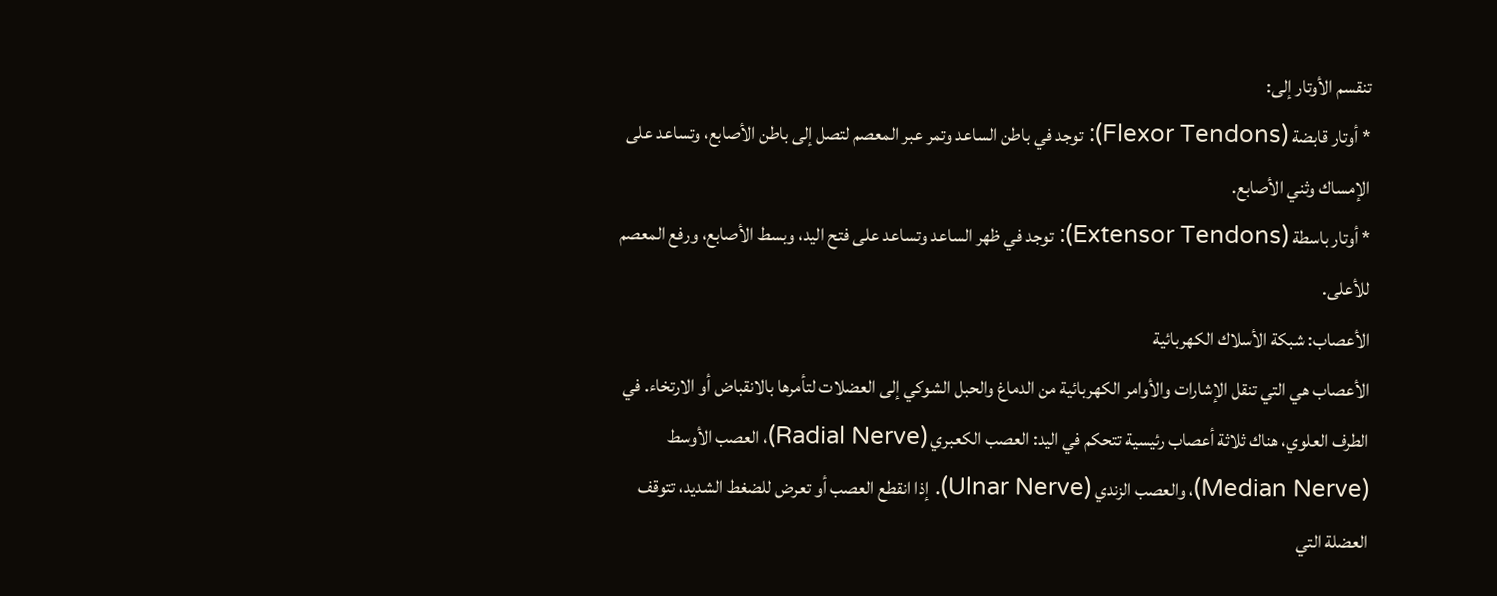تنقسم الأوتار إلى:
* أوتار قابضة (Flexor Tendons): توجد في باطن الساعد وتمر عبر المعصم لتصل إلى باطن الأصابع، وتساعد على الإمساك وثني الأصابع.
* أوتار باسطة (Extensor Tendons): توجد في ظهر الساعد وتساعد على فتح اليد، وبسط الأصابع، ورفع المعصم للأعلى.
الأعصاب: شبكة الأسلاك الكهربائية
الأعصاب هي التي تنقل الإشارات والأوامر الكهربائية من الدماغ والحبل الشوكي إلى العضلات لتأمرها بالانقباض أو الارتخاء. في الطرف العلوي، هناك ثلاثة أعصاب رئيسية تتحكم في اليد: العصب الكعبري (Radial Nerve)، العصب الأوسط (Median Nerve)، والعصب الزندي (Ulnar Nerve). إذا انقطع العصب أو تعرض للضغط الشديد، تتوقف العضلة التي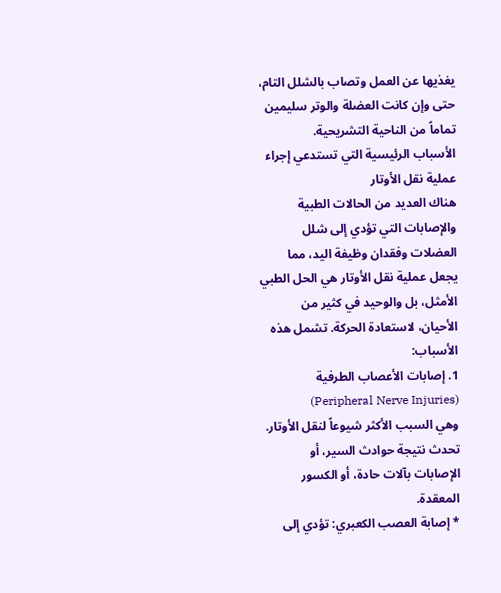يغذيها عن العمل وتصاب بالشلل التام، حتى وإن كانت العضلة والوتر سليمين تماماً من الناحية التشريحية.
الأسباب الرئيسية التي تستدعي إجراء عملية نقل الأوتار
هناك العديد من الحالات الطبية والإصابات التي تؤدي إلى شلل العضلات وفقدان وظيفة اليد، مما يجعل عملية نقل الأوتار هي الحل الطبي الأمثل، بل والوحيد في كثير من الأحيان، لاستعادة الحركة. تشمل هذه الأسباب:
1. إصابات الأعصاب الطرفية (Peripheral Nerve Injuries)
وهي السبب الأكثر شيوعاً لنقل الأوتار. تحدث نتيجة حوادث السير، أو الإصابات بآلات حادة، أو الكسور المعقدة.
* إصابة العصب الكعبري: تؤدي إلى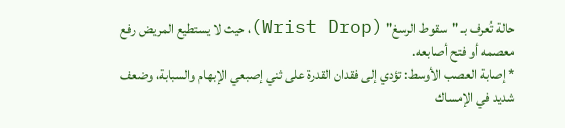حالة تُعرف بـ "سقوط الرسغ" (Wrist Drop)، حيث لا يستطيع المريض رفع معصمه أو فتح أصابعه.
* إصابة العصب الأوسط: تؤدي إلى فقدان القدرة على ثني إصبعي الإبهام والسبابة، وضعف شديد في الإمساك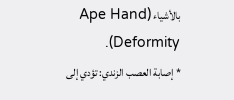بالأشياء (Ape Hand Deformity).
* إصابة العصب الزندي: تؤدي إلى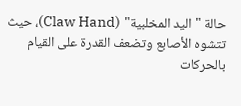حالة "اليد المخلبية" (Claw Hand)، حيث تتشوه الأصابع وتضعف القدرة على القيام بالحركات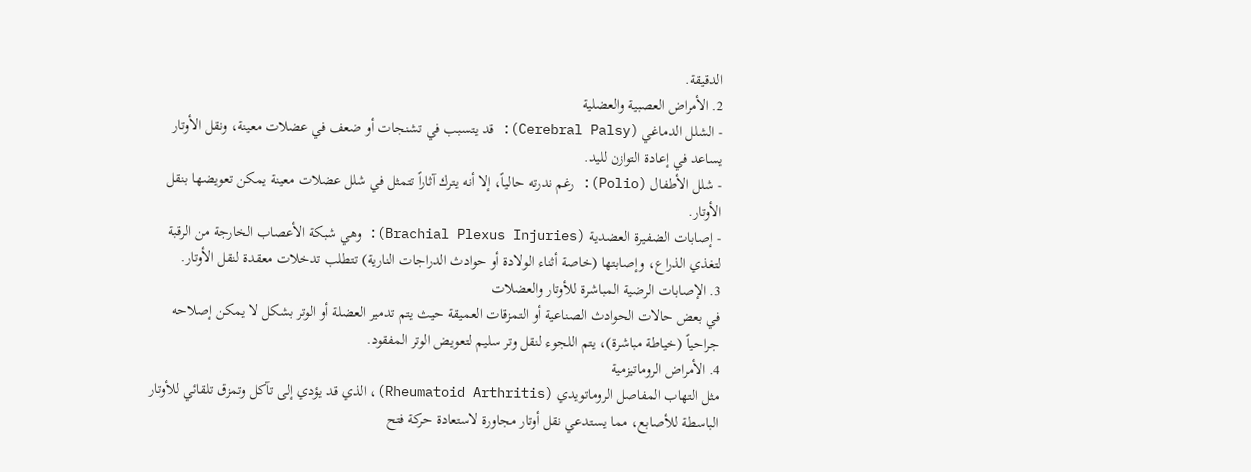الدقيقة.
2. الأمراض العصبية والعضلية
- الشلل الدماغي (Cerebral Palsy): قد يتسبب في تشنجات أو ضعف في عضلات معينة، ونقل الأوتار يساعد في إعادة التوازن لليد.
- شلل الأطفال (Polio): رغم ندرته حالياً، إلا أنه يترك آثاراً تتمثل في شلل عضلات معينة يمكن تعويضها بنقل الأوتار.
- إصابات الضفيرة العضدية (Brachial Plexus Injuries): وهي شبكة الأعصاب الخارجة من الرقبة لتغذي الذراع، وإصابتها (خاصة أثناء الولادة أو حوادث الدراجات النارية) تتطلب تدخلات معقدة لنقل الأوتار.
3. الإصابات الرضية المباشرة للأوتار والعضلات
في بعض حالات الحوادث الصناعية أو التمزقات العميقة حيث يتم تدمير العضلة أو الوتر بشكل لا يمكن إصلاحه جراحياً (خياطة مباشرة)، يتم اللجوء لنقل وتر سليم لتعويض الوتر المفقود.
4. الأمراض الروماتيزمية
مثل التهاب المفاصل الروماتويدي (Rheumatoid Arthritis)، الذي قد يؤدي إلى تآكل وتمزق تلقائي للأوتار الباسطة للأصابع، مما يستدعي نقل أوتار مجاورة لاستعادة حركة فتح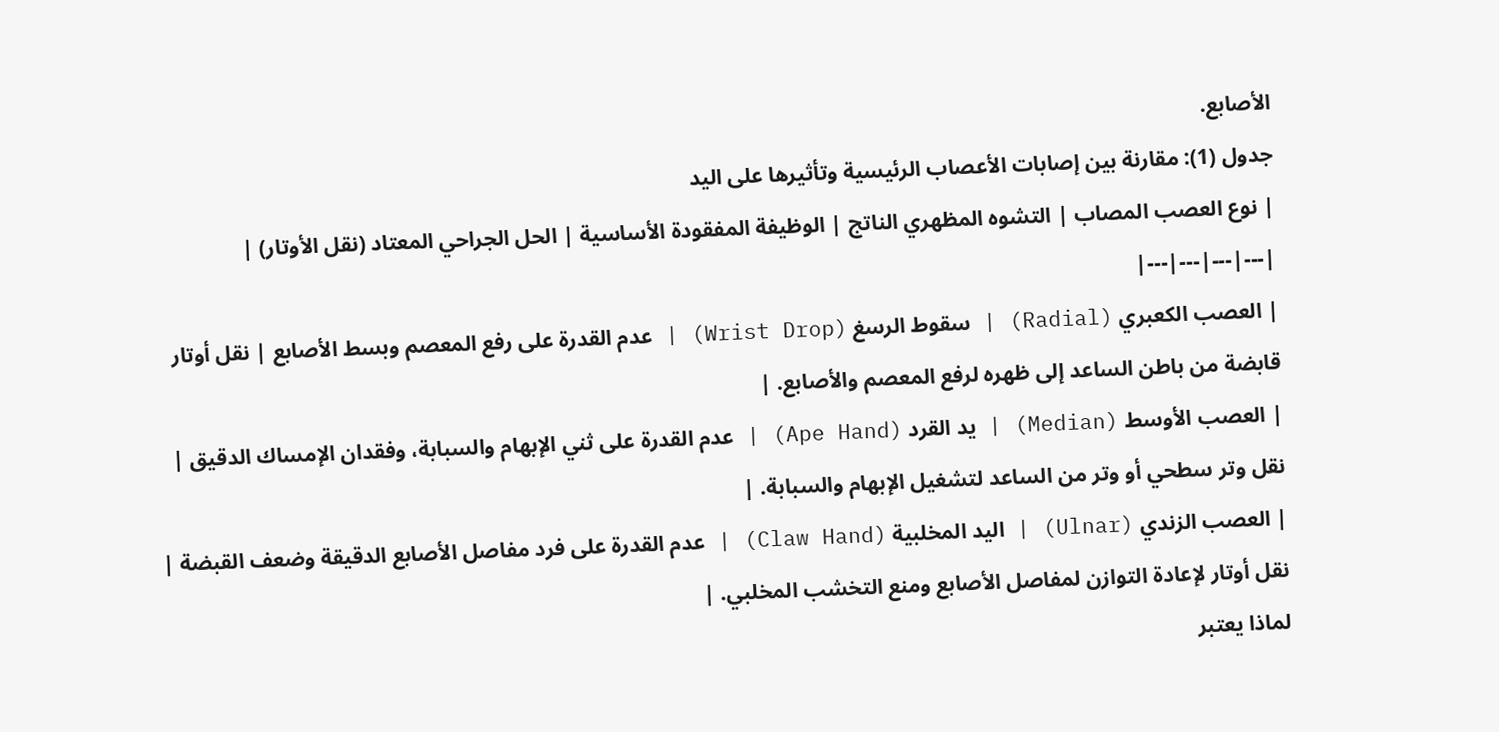الأصابع.
جدول (1): مقارنة بين إصابات الأعصاب الرئيسية وتأثيرها على اليد
| نوع العصب المصاب | التشوه المظهري الناتج | الوظيفة المفقودة الأساسية | الحل الجراحي المعتاد (نقل الأوتار) |
|---|---|---|---|
| العصب الكعبري (Radial) | سقوط الرسغ (Wrist Drop) | عدم القدرة على رفع المعصم وبسط الأصابع | نقل أوتار قابضة من باطن الساعد إلى ظهره لرفع المعصم والأصابع. |
| العصب الأوسط (Median) | يد القرد (Ape Hand) | عدم القدرة على ثني الإبهام والسبابة، وفقدان الإمساك الدقيق | نقل وتر سطحي أو وتر من الساعد لتشغيل الإبهام والسبابة. |
| العصب الزندي (Ulnar) | اليد المخلبية (Claw Hand) | عدم القدرة على فرد مفاصل الأصابع الدقيقة وضعف القبضة | نقل أوتار لإعادة التوازن لمفاصل الأصابع ومنع التخشب المخلبي. |
لماذا يعتبر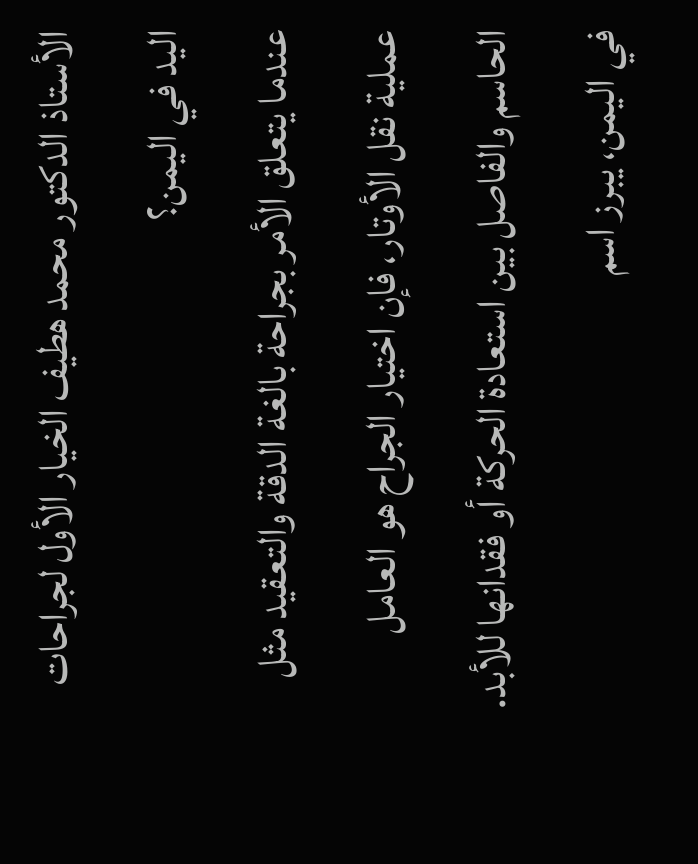الأستاذ الدكتور محمد هطيف الخيار الأول لجراحات اليد في اليمن؟
عندما يتعلق الأمر بجراحة بالغة الدقة والتعقيد مثل عملية نقل الأوتار، فإن اختيار الجراح هو العامل الحاسم والفاصل بين استعادة الحركة أو فقدانها للأبد. في اليمن، يبرز اسم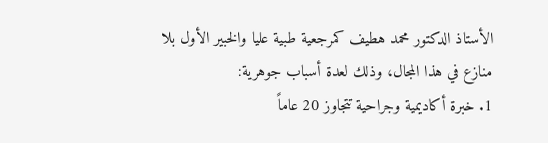الأستاذ الدكتور محمد هطيف كمرجعية طبية عليا والخبير الأول بلا منازع في هذا المجال، وذلك لعدة أسباب جوهرية:
1. خبرة أكاديمية وجراحية تتجاوز 20 عاماً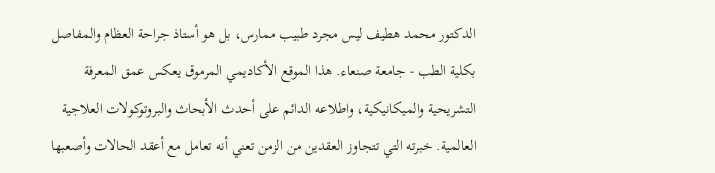الدكتور محمد هطيف ليس مجرد طبيب ممارس، بل هو أستاذ جراحة العظام والمفاصل بكلية الطب - جامعة صنعاء. هذا الموقع الأكاديمي المرموق يعكس عمق المعرفة التشريحية والميكانيكية، واطلاعه الدائم على أحدث الأبحاث والبروتوكولات العلاجية العالمية. خبرته التي تتجاوز العقدين من الزمن تعني أنه تعامل مع أعقد الحالات وأصعبها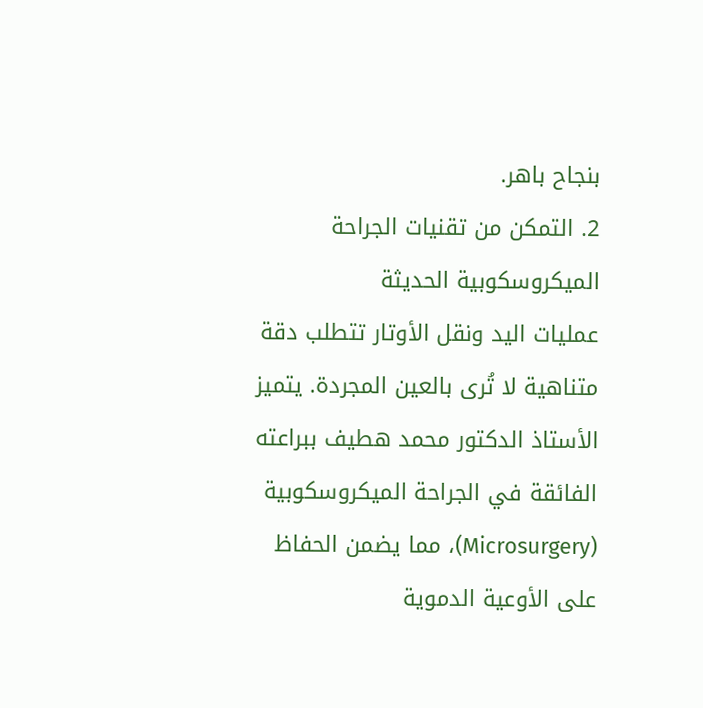بنجاح باهر.
2. التمكن من تقنيات الجراحة الميكروسكوبية الحديثة
عمليات اليد ونقل الأوتار تتطلب دقة متناهية لا تُرى بالعين المجردة. يتميز الأستاذ الدكتور محمد هطيف ببراعته الفائقة في الجراحة الميكروسكوبية (Microsurgery)، مما يضمن الحفاظ على الأوعية الدموية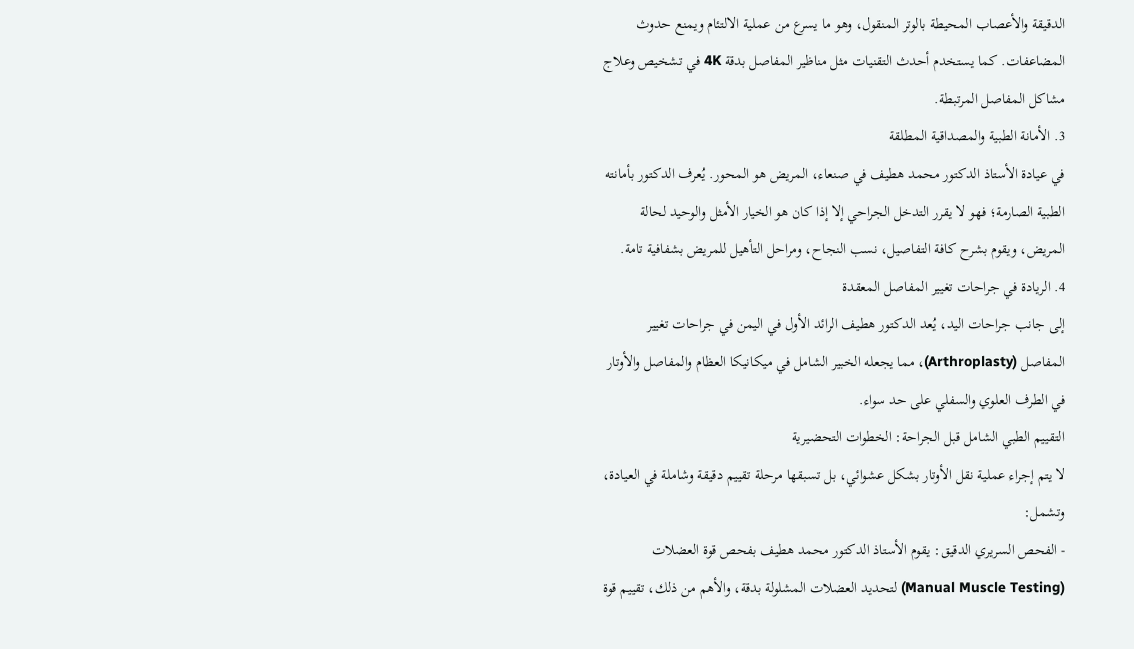الدقيقة والأعصاب المحيطة بالوتر المنقول، وهو ما يسرع من عملية الالتئام ويمنع حدوث المضاعفات. كما يستخدم أحدث التقنيات مثل مناظير المفاصل بدقة 4K في تشخيص وعلاج مشاكل المفاصل المرتبطة.
3. الأمانة الطبية والمصداقية المطلقة
في عيادة الأستاذ الدكتور محمد هطيف في صنعاء، المريض هو المحور. يُعرف الدكتور بأمانته الطبية الصارمة؛ فهو لا يقرر التدخل الجراحي إلا إذا كان هو الخيار الأمثل والوحيد لحالة المريض، ويقوم بشرح كافة التفاصيل، نسب النجاح، ومراحل التأهيل للمريض بشفافية تامة.
4. الريادة في جراحات تغيير المفاصل المعقدة
إلى جانب جراحات اليد، يُعد الدكتور هطيف الرائد الأول في اليمن في جراحات تغيير المفاصل (Arthroplasty)، مما يجعله الخبير الشامل في ميكانيكا العظام والمفاصل والأوتار في الطرف العلوي والسفلي على حد سواء.
التقييم الطبي الشامل قبل الجراحة: الخطوات التحضيرية
لا يتم إجراء عملية نقل الأوتار بشكل عشوائي، بل تسبقها مرحلة تقييم دقيقة وشاملة في العيادة، وتشمل:
- الفحص السريري الدقيق: يقوم الأستاذ الدكتور محمد هطيف بفحص قوة العضلات (Manual Muscle Testing) لتحديد العضلات المشلولة بدقة، والأهم من ذلك، تقييم قوة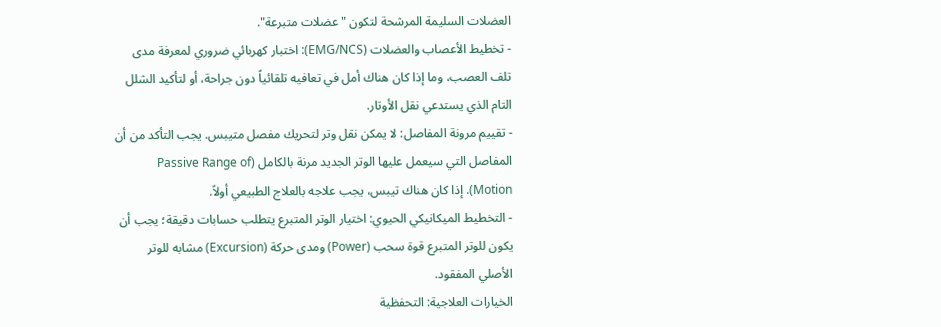العضلات السليمة المرشحة لتكون "عضلات متبرعة".
- تخطيط الأعصاب والعضلات (EMG/NCS): اختبار كهربائي ضروري لمعرفة مدى تلف العصب، وما إذا كان هناك أمل في تعافيه تلقائياً دون جراحة، أو لتأكيد الشلل التام الذي يستدعي نقل الأوتار.
- تقييم مرونة المفاصل: لا يمكن نقل وتر لتحريك مفصل متيبس. يجب التأكد من أن المفاصل التي سيعمل عليها الوتر الجديد مرنة بالكامل (Passive Range of Motion). إذا كان هناك تيبس، يجب علاجه بالعلاج الطبيعي أولاً.
- التخطيط الميكانيكي الحيوي: اختيار الوتر المتبرع يتطلب حسابات دقيقة؛ يجب أن يكون للوتر المتبرع قوة سحب (Power) ومدى حركة (Excursion) مشابه للوتر الأصلي المفقود.
الخيارات العلاجية: التحفظية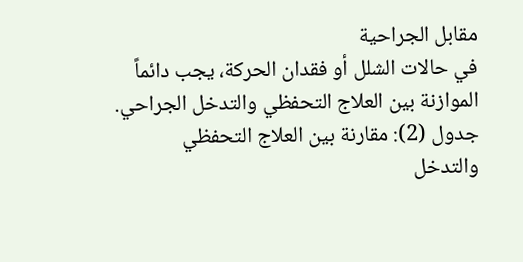مقابل الجراحية
في حالات الشلل أو فقدان الحركة، يجب دائماً الموازنة بين العلاج التحفظي والتدخل الجراحي.
جدول (2): مقارنة بين العلاج التحفظي والتدخل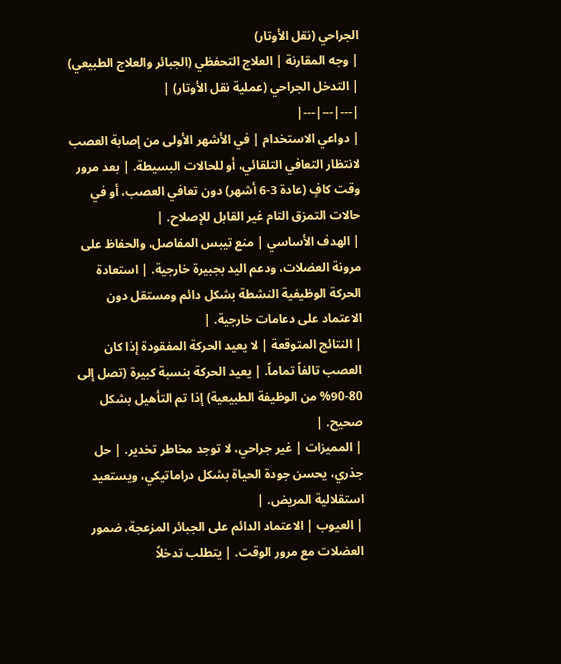الجراحي (نقل الأوتار)
| وجه المقارنة | العلاج التحفظي (الجبائر والعلاج الطبيعي) | التدخل الجراحي (عملية نقل الأوتار) |
|---|---|---|
| دواعي الاستخدام | في الأشهر الأولى من إصابة العصب لانتظار التعافي التلقائي، أو للحالات البسيطة. | بعد مرور وقت كافٍ (عادة 3-6 أشهر) دون تعافي العصب، أو في حالات التمزق التام غير القابل للإصلاح. |
| الهدف الأساسي | منع تيبس المفاصل، والحفاظ على مرونة العضلات، ودعم اليد بجبيرة خارجية. | استعادة الحركة الوظيفية النشطة بشكل دائم ومستقل دون الاعتماد على دعامات خارجية. |
| النتائج المتوقعة | لا يعيد الحركة المفقودة إذا كان العصب تالفاً تماماً. | يعيد الحركة بنسبة كبيرة (تصل إلى 80-90% من الوظيفة الطبيعية) إذا تم التأهيل بشكل صحيح. |
| المميزات | غير جراحي، لا توجد مخاطر تخدير. | حل جذري، يحسن جودة الحياة بشكل دراماتيكي، ويستعيد استقلالية المريض. |
| العيوب | الاعتماد الدائم على الجبائر المزعجة، ضمور العضلات مع مرور الوقت. | يتطلب تدخلاً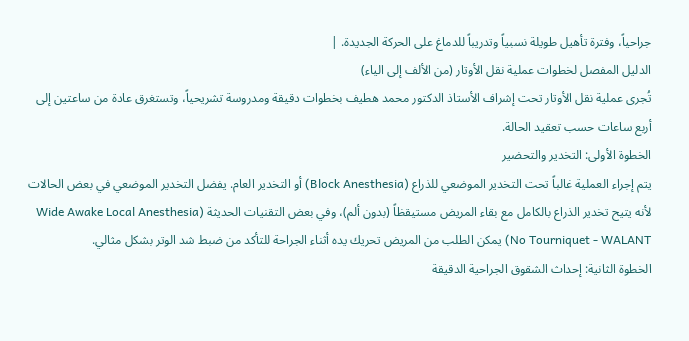جراحياً، وفترة تأهيل طويلة نسبياً وتدريباً للدماغ على الحركة الجديدة. |
الدليل المفصل لخطوات عملية نقل الأوتار (من الألف إلى الياء)
تُجرى عملية نقل الأوتار تحت إشراف الأستاذ الدكتور محمد هطيف بخطوات دقيقة ومدروسة تشريحياً، وتستغرق عادة من ساعتين إلى أربع ساعات حسب تعقيد الحالة.
الخطوة الأولى: التخدير والتحضير
يتم إجراء العملية غالباً تحت التخدير الموضعي للذراع (Block Anesthesia) أو التخدير العام. يفضل التخدير الموضعي في بعض الحالات لأنه يتيح تخدير الذراع بالكامل مع بقاء المريض مستيقظاً (بدون ألم)، وفي بعض التقنيات الحديثة (Wide Awake Local Anesthesia No Tourniquet - WALANT) يمكن الطلب من المريض تحريك يده أثناء الجراحة للتأكد من ضبط شد الوتر بشكل مثالي.
الخطوة الثانية: إحداث الشقوق الجراحية الدقيقة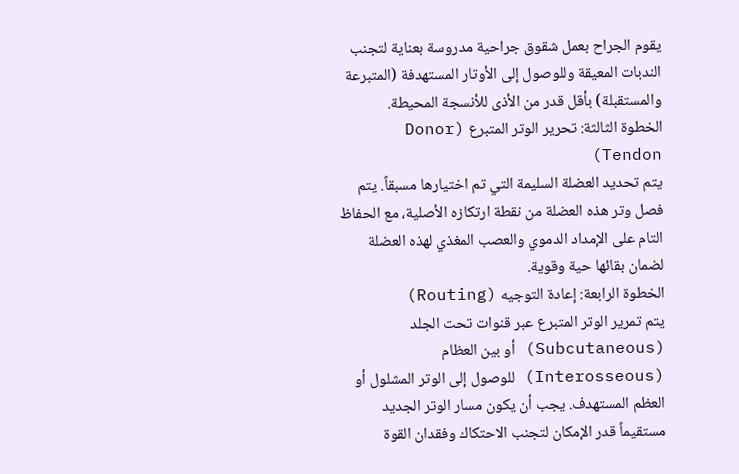يقوم الجراح بعمل شقوق جراحية مدروسة بعناية لتجنب الندبات المعيقة وللوصول إلى الأوتار المستهدفة (المتبرعة والمستقبلة) بأقل قدر من الأذى للأنسجة المحيطة.
الخطوة الثالثة: تحرير الوتر المتبرع (Donor Tendon)
يتم تحديد العضلة السليمة التي تم اختيارها مسبقاً. يتم فصل وتر هذه العضلة من نقطة ارتكازه الأصلية، مع الحفاظ التام على الإمداد الدموي والعصب المغذي لهذه العضلة لضمان بقائها حية وقوية.
الخطوة الرابعة: إعادة التوجيه (Routing)
يتم تمرير الوتر المتبرع عبر قنوات تحت الجلد (Subcutaneous) أو بين العظام (Interosseous) للوصول إلى الوتر المشلول أو العظم المستهدف. يجب أن يكون مسار الوتر الجديد مستقيماً قدر الإمكان لتجنب الاحتكاك وفقدان القوة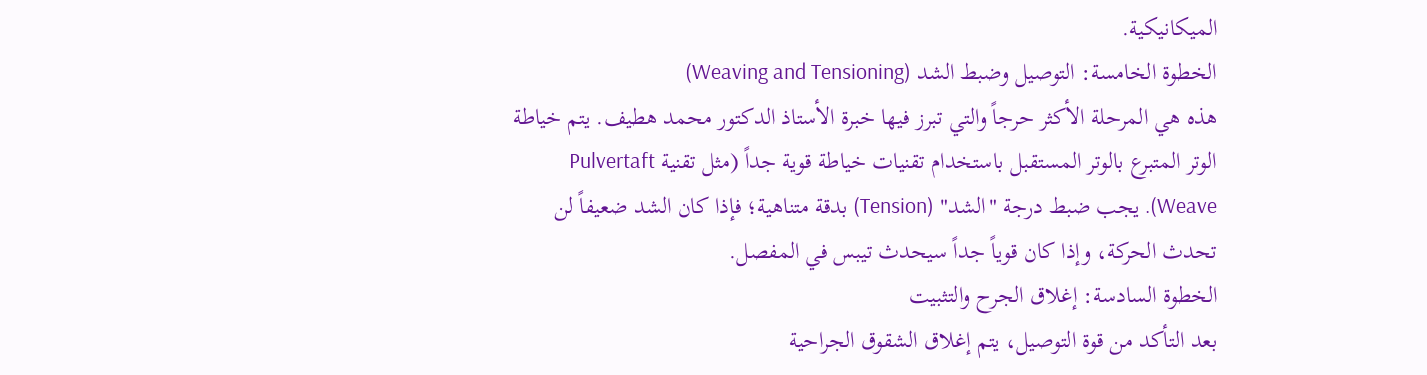الميكانيكية.
الخطوة الخامسة: التوصيل وضبط الشد (Weaving and Tensioning)
هذه هي المرحلة الأكثر حرجاً والتي تبرز فيها خبرة الأستاذ الدكتور محمد هطيف. يتم خياطة الوتر المتبرع بالوتر المستقبل باستخدام تقنيات خياطة قوية جداً (مثل تقنية Pulvertaft Weave). يجب ضبط درجة "الشد" (Tension) بدقة متناهية؛ فإذا كان الشد ضعيفاً لن تحدث الحركة، وإذا كان قوياً جداً سيحدث تيبس في المفصل.
الخطوة السادسة: إغلاق الجرح والتثبيت
بعد التأكد من قوة التوصيل، يتم إغلاق الشقوق الجراحية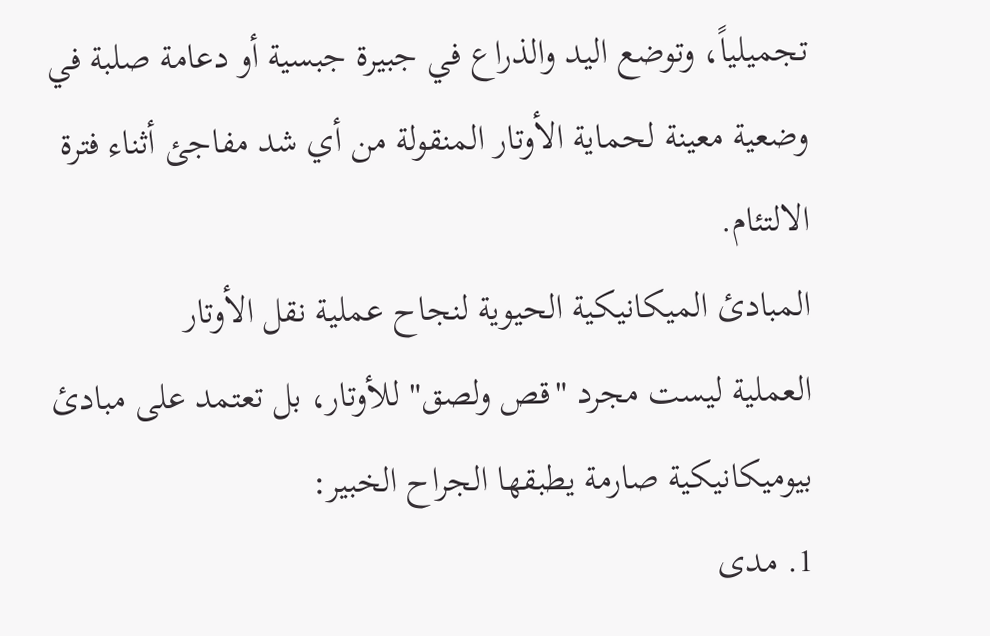تجميلياً، وتوضع اليد والذراع في جبيرة جبسية أو دعامة صلبة في وضعية معينة لحماية الأوتار المنقولة من أي شد مفاجئ أثناء فترة الالتئام.
المبادئ الميكانيكية الحيوية لنجاح عملية نقل الأوتار
العملية ليست مجرد "قص ولصق" للأوتار، بل تعتمد على مبادئ بيوميكانيكية صارمة يطبقها الجراح الخبير:
1. مدى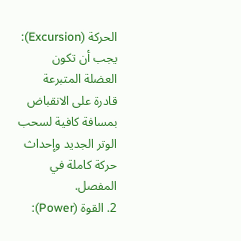الحركة (Excursion): يجب أن تكون العضلة المتبرعة قادرة على الانقباض بمسافة كافية لسحب الوتر الجديد وإحداث حركة كاملة في المفصل.
2. القوة (Power):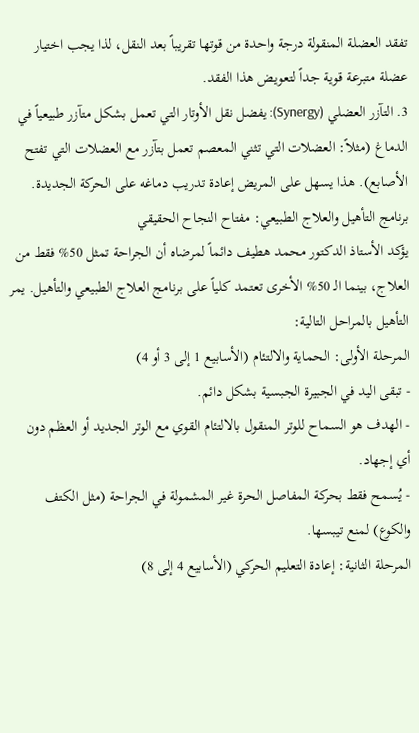تفقد العضلة المنقولة درجة واحدة من قوتها تقريباً بعد النقل، لذا يجب اختيار عضلة متبرعة قوية جداً لتعويض هذا الفقد.
3. التآزر العضلي (Synergy): يفضل نقل الأوتار التي تعمل بشكل متآزر طبيعياً في الدماغ (مثلاً: العضلات التي تثني المعصم تعمل بتآزر مع العضلات التي تفتح الأصابع). هذا يسهل على المريض إعادة تدريب دماغه على الحركة الجديدة.
برنامج التأهيل والعلاج الطبيعي: مفتاح النجاح الحقيقي
يؤكد الأستاذ الدكتور محمد هطيف دائماً لمرضاه أن الجراحة تمثل 50% فقط من العلاج، بينما الـ 50% الأخرى تعتمد كلياً على برنامج العلاج الطبيعي والتأهيل. يمر التأهيل بالمراحل التالية:
المرحلة الأولى: الحماية والالتئام (الأسابيع 1 إلى 3 أو 4)
- تبقى اليد في الجبيرة الجبسية بشكل دائم.
- الهدف هو السماح للوتر المنقول بالالتئام القوي مع الوتر الجديد أو العظم دون أي إجهاد.
- يُسمح فقط بحركة المفاصل الحرة غير المشمولة في الجراحة (مثل الكتف والكوع) لمنع تيبسها.
المرحلة الثانية: إعادة التعليم الحركي (الأسابيع 4 إلى 8)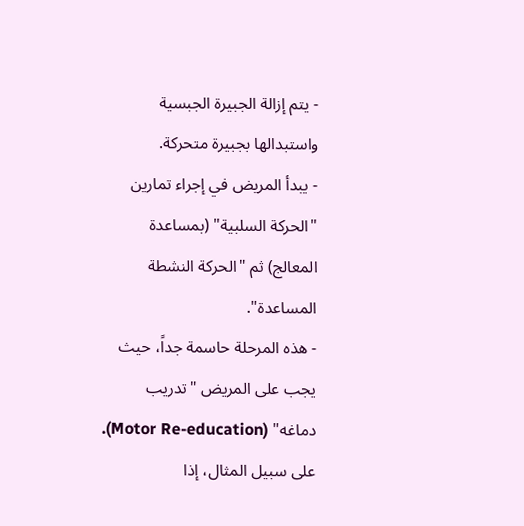- يتم إزالة الجبيرة الجبسية واستبدالها بجبيرة متحركة.
- يبدأ المريض في إجراء تمارين "الحركة السلبية" (بمساعدة المعالج) ثم "الحركة النشطة المساعدة".
- هذه المرحلة حاسمة جداً، حيث يجب على المريض "تدريب دماغه" (Motor Re-education). على سبيل المثال، إذا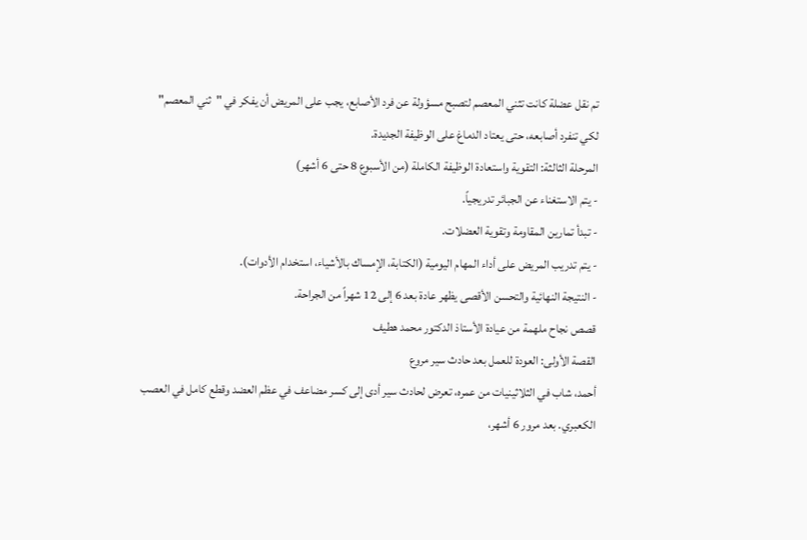تم نقل عضلة كانت تثني المعصم لتصبح مسؤولة عن فرد الأصابع، يجب على المريض أن يفكر في "ثني المعصم" لكي تنفرد أصابعه، حتى يعتاد الدماغ على الوظيفة الجديدة.
المرحلة الثالثة: التقوية واستعادة الوظيفة الكاملة (من الأسبوع 8 حتى 6 أشهر)
- يتم الاستغناء عن الجبائر تدريجياً.
- تبدأ تمارين المقاومة وتقوية العضلات.
- يتم تدريب المريض على أداء المهام اليومية (الكتابة، الإمساك بالأشياء، استخدام الأدوات).
- النتيجة النهائية والتحسن الأقصى يظهر عادة بعد 6 إلى 12 شهراً من الجراحة.
قصص نجاح ملهمة من عيادة الأستاذ الدكتور محمد هطيف
القصة الأولى: العودة للعمل بعد حادث سير مروع
أحمد، شاب في الثلاثينيات من عمره، تعرض لحادث سير أدى إلى كسر مضاعف في عظم العضد وقطع كامل في العصب الكعبري. بعد مرور 6 أشهر،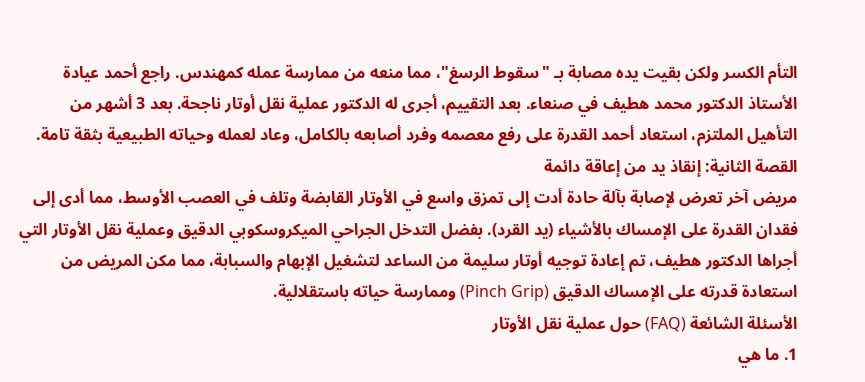التأم الكسر ولكن بقيت يده مصابة بـ "سقوط الرسغ"، مما منعه من ممارسة عمله كمهندس. راجع أحمد عيادة الأستاذ الدكتور محمد هطيف في صنعاء. بعد التقييم، أجرى له الدكتور عملية نقل أوتار ناجحة. بعد 3 أشهر من التأهيل الملتزم، استعاد أحمد القدرة على رفع معصمه وفرد أصابعه بالكامل، وعاد لعمله وحياته الطبيعية بثقة تامة.
القصة الثانية: إنقاذ يد من إعاقة دائمة
مريض آخر تعرض لإصابة بآلة حادة أدت إلى تمزق واسع في الأوتار القابضة وتلف في العصب الأوسط، مما أدى إلى فقدان القدرة على الإمساك بالأشياء (يد القرد). بفضل التدخل الجراحي الميكروسكوبي الدقيق وعملية نقل الأوتار التي أجراها الدكتور هطيف، تم إعادة توجيه أوتار سليمة من الساعد لتشغيل الإبهام والسبابة، مما مكن المريض من استعادة قدرته على الإمساك الدقيق (Pinch Grip) وممارسة حياته باستقلالية.
الأسئلة الشائعة (FAQ) حول عملية نقل الأوتار
1. ما هي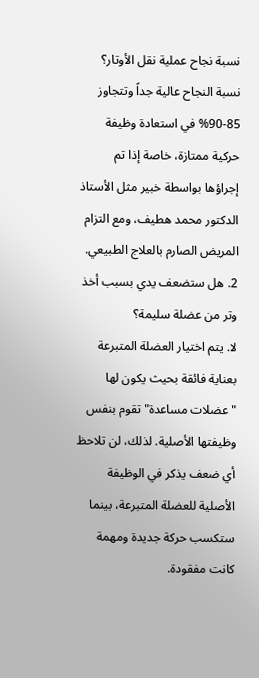نسبة نجاح عملية نقل الأوتار؟
نسبة النجاح عالية جداً وتتجاوز 85-90% في استعادة وظيفة حركية ممتازة، خاصة إذا تم إجراؤها بواسطة خبير مثل الأستاذ الدكتور محمد هطيف، ومع التزام المريض الصارم بالعلاج الطبيعي.
2. هل ستضعف يدي بسبب أخذ وتر من عضلة سليمة؟
لا. يتم اختيار العضلة المتبرعة بعناية فائقة بحيث يكون لها "عضلات مساعدة" تقوم بنفس وظيفتها الأصلية. لذلك، لن تلاحظ أي ضعف يذكر في الوظيفة الأصلية للعضلة المتبرعة، بينما ستكسب حركة جديدة ومهمة كانت مفقودة.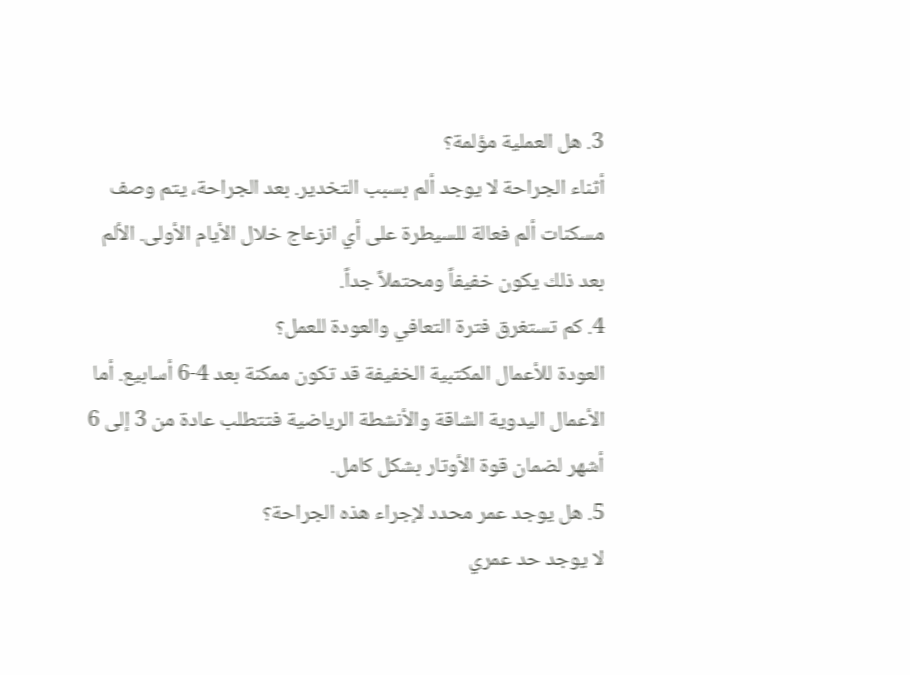3. هل العملية مؤلمة؟
أثناء الجراحة لا يوجد ألم بسبب التخدير. بعد الجراحة، يتم وصف مسكنات ألم فعالة للسيطرة على أي انزعاج خلال الأيام الأولى. الألم بعد ذلك يكون خفيفاً ومحتملاً جداً.
4. كم تستغرق فترة التعافي والعودة للعمل؟
العودة للأعمال المكتبية الخفيفة قد تكون ممكنة بعد 4-6 أسابيع. أما الأعمال اليدوية الشاقة والأنشطة الرياضية فتتطلب عادة من 3 إلى 6 أشهر لضمان قوة الأوتار بشكل كامل.
5. هل يوجد عمر محدد لإجراء هذه الجراحة؟
لا يوجد حد عمري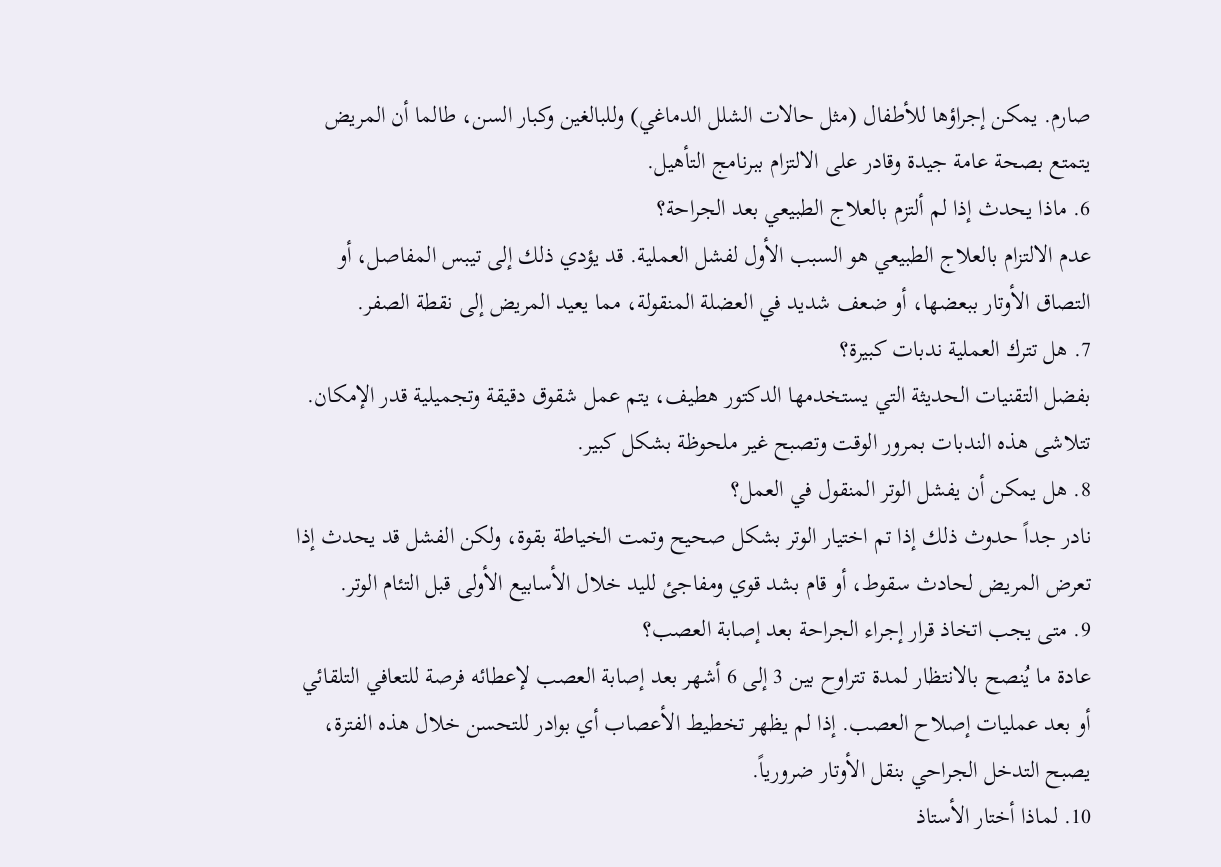صارم. يمكن إجراؤها للأطفال (مثل حالات الشلل الدماغي) وللبالغين وكبار السن، طالما أن المريض يتمتع بصحة عامة جيدة وقادر على الالتزام ببرنامج التأهيل.
6. ماذا يحدث إذا لم ألتزم بالعلاج الطبيعي بعد الجراحة؟
عدم الالتزام بالعلاج الطبيعي هو السبب الأول لفشل العملية. قد يؤدي ذلك إلى تيبس المفاصل، أو التصاق الأوتار ببعضها، أو ضعف شديد في العضلة المنقولة، مما يعيد المريض إلى نقطة الصفر.
7. هل تترك العملية ندبات كبيرة؟
بفضل التقنيات الحديثة التي يستخدمها الدكتور هطيف، يتم عمل شقوق دقيقة وتجميلية قدر الإمكان. تتلاشى هذه الندبات بمرور الوقت وتصبح غير ملحوظة بشكل كبير.
8. هل يمكن أن يفشل الوتر المنقول في العمل؟
نادر جداً حدوث ذلك إذا تم اختيار الوتر بشكل صحيح وتمت الخياطة بقوة، ولكن الفشل قد يحدث إذا تعرض المريض لحادث سقوط، أو قام بشد قوي ومفاجئ لليد خلال الأسابيع الأولى قبل التئام الوتر.
9. متى يجب اتخاذ قرار إجراء الجراحة بعد إصابة العصب؟
عادة ما يُنصح بالانتظار لمدة تتراوح بين 3 إلى 6 أشهر بعد إصابة العصب لإعطائه فرصة للتعافي التلقائي أو بعد عمليات إصلاح العصب. إذا لم يظهر تخطيط الأعصاب أي بوادر للتحسن خلال هذه الفترة، يصبح التدخل الجراحي بنقل الأوتار ضرورياً.
10. لماذا أختار الأستاذ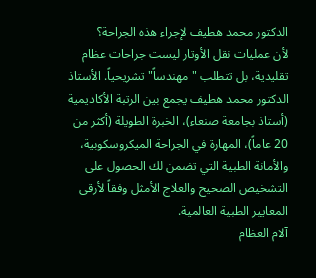الدكتور محمد هطيف لإجراء هذه الجراحة؟
لأن عمليات نقل الأوتار ليست جراحات عظام تقليدية، بل تتطلب "مهندساً" تشريحياً. الأستاذ الدكتور محمد هطيف يجمع بين الرتبة الأكاديمية (أستاذ بجامعة صنعاء)، الخبرة الطويلة (أكثر من 20 عاماً)، المهارة في الجراحة الميكروسكوبية، والأمانة الطبية التي تضمن لك الحصول على التشخيص الصحيح والعلاج الأمثل وفقاً لأرقى المعايير الطبية العالمية.
آلام العظام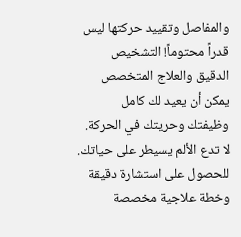والمفاصل وتقييد حركتها ليس قدراً محتوماً! التشخيص الدقيق والعلاج المتخصص يمكن أن يعيد لك كامل وظيفتك وحريتك في الحركة. لا تدع الألم يسيطر على حياتك.
للحصول على استشارة دقيقة وخطة علاجية مخصصة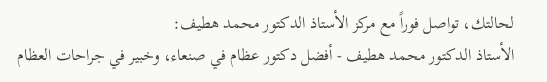لحالتك، تواصل فوراً مع مركز الأستاذ الدكتور محمد هطيف:
الأستاذ الدكتور محمد هطيف - أفضل دكتور عظام في صنعاء، وخبير في جراحات العظام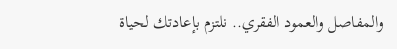والمفاصل والعمود الفقري.. نلتزم بإعادتك لحياة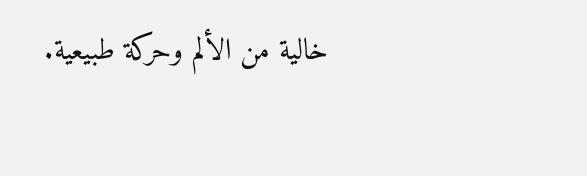خالية من الألم وحركة طبيعية.